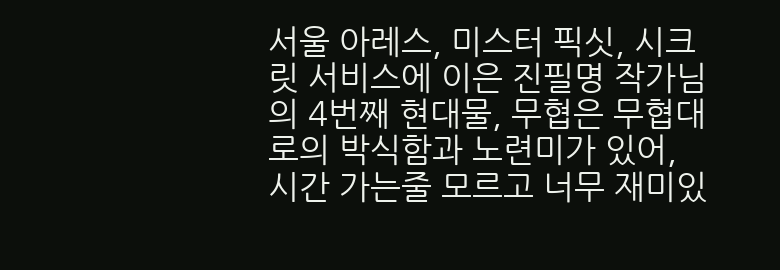서울 아레스, 미스터 픽싯, 시크릿 서비스에 이은 진필명 작가님의 4번째 현대물, 무협은 무협대로의 박식함과 노련미가 있어, 시간 가는줄 모르고 너무 재미있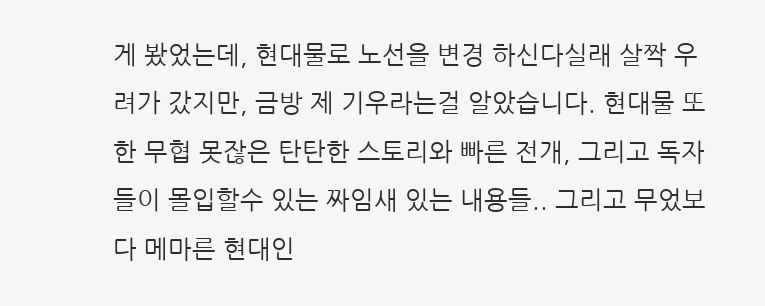게 봤었는데, 현대물로 노선을 변경 하신다실래 살짝 우려가 갔지만, 금방 제 기우라는걸 알았습니다. 현대물 또한 무협 못잖은 탄탄한 스토리와 빠른 전개, 그리고 독자들이 몰입할수 있는 짜임새 있는 내용들.. 그리고 무었보다 메마른 현대인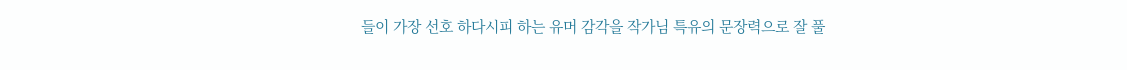들이 가장 선호 하다시피 하는 유머 감각을 작가님 특유의 문장력으로 잘 풀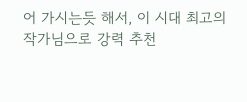어 가시는듯 해서, 이 시대 최고의 작가님으로 강력 추천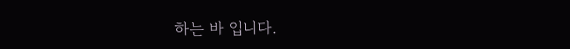하는 바 입니다.